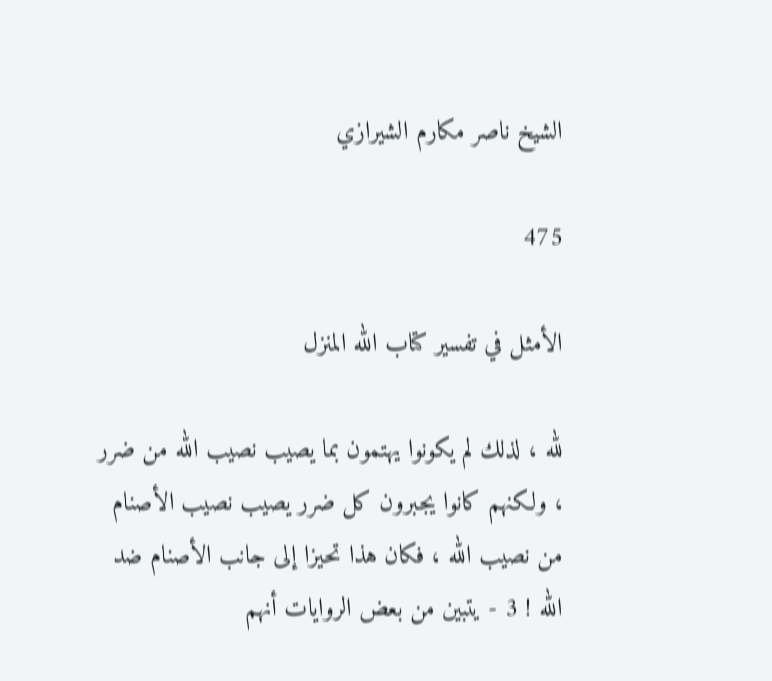الشيخ ناصر مكارم الشيرازي

475

الأمثل في تفسير كتاب الله المنزل

لله ، لذلك لم يكونوا يهتمون بما يصيب نصيب الله من ضرر ، ولكنهم كانوا يجبرون كل ضرر يصيب نصيب الأصنام من نصيب الله ، فكان هذا تحيزا إلى جانب الأصنام ضد الله ! 3 - يتبين من بعض الروايات أنهم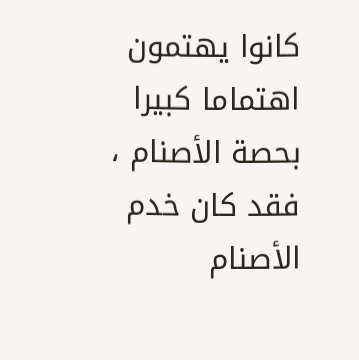كانوا يهتمون اهتماما كبيرا بحصة الأصنام ، فقد كان خدم الأصنام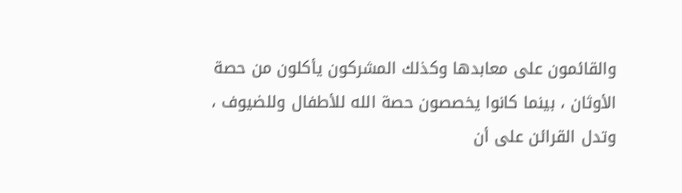والقائمون على معابدها وكذلك المشركون يأكلون من حصة الأوثان ، بينما كانوا يخصصون حصة الله للأطفال وللضيوف ، وتدل القرائن على أن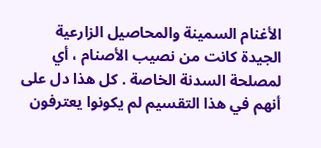الأغنام السمينة والمحاصيل الزارعية الجيدة كانت من نصيب الأصنام ، أي لمصلحة السدنة الخاصة . كل هذا دل على أنهم في هذا التقسيم لم يكونوا يعترفون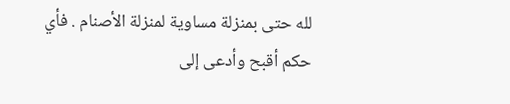لله حتى بمنزلة مساوية لمنزلة الأصنام . فأي حكم أقبح وأدعى إلى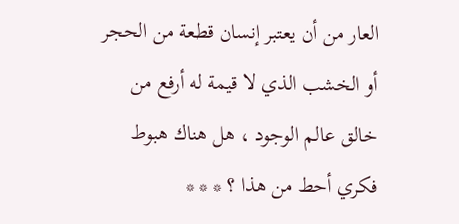العار من أن يعتبر إنسان قطعة من الحجر أو الخشب الذي لا قيمة له أرفع من خالق عالم الوجود ، هل هناك هبوط فكري أحط من هذا ؟ * * *